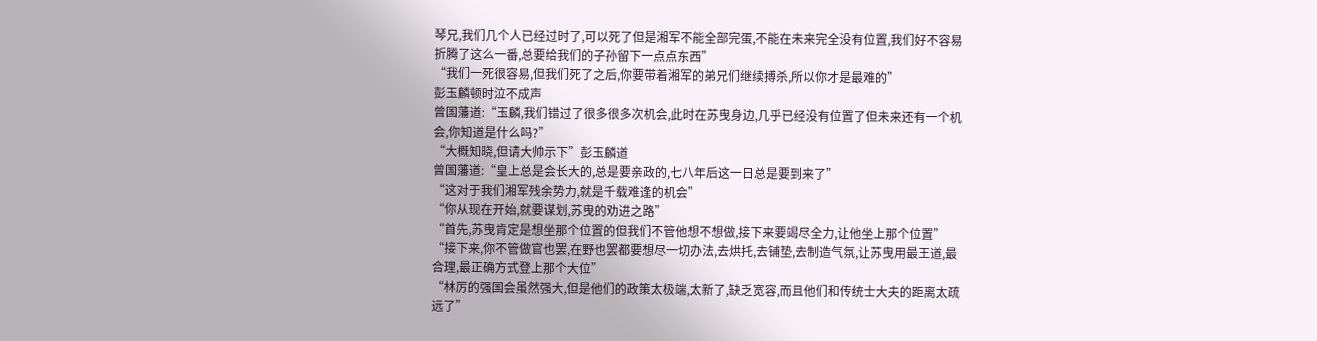琴兄,我们几个人已经过时了,可以死了但是湘军不能全部完蛋,不能在未来完全没有位置,我们好不容易折腾了这么一番,总要给我们的子孙留下一点点东西”
“我们一死很容易,但我们死了之后,你要带着湘军的弟兄们继续搏杀,所以你才是最难的”
彭玉麟顿时泣不成声
曾国藩道:“玉麟,我们错过了很多很多次机会,此时在苏曳身边,几乎已经没有位置了但未来还有一个机会,你知道是什么吗?”
“大概知晓,但请大帅示下”彭玉麟道
曾国藩道:“皇上总是会长大的,总是要亲政的,七八年后这一日总是要到来了”
“这对于我们湘军残余势力,就是千载难逢的机会”
“你从现在开始,就要谋划,苏曳的劝进之路”
“首先,苏曳肯定是想坐那个位置的但我们不管他想不想做,接下来要竭尽全力,让他坐上那个位置”
“接下来,你不管做官也罢,在野也罢都要想尽一切办法,去烘托,去铺垫,去制造气氛,让苏曳用最王道,最合理,最正确方式登上那个大位”
“林厉的强国会虽然强大,但是他们的政策太极端,太新了,缺乏宽容,而且他们和传统士大夫的距离太疏远了”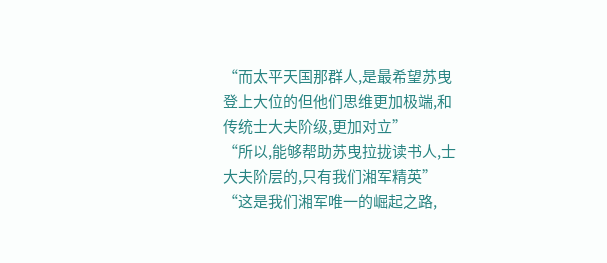“而太平天国那群人,是最希望苏曳登上大位的但他们思维更加极端,和传统士大夫阶级,更加对立”
“所以,能够帮助苏曳拉拢读书人,士大夫阶层的,只有我们湘军精英”
“这是我们湘军唯一的崛起之路,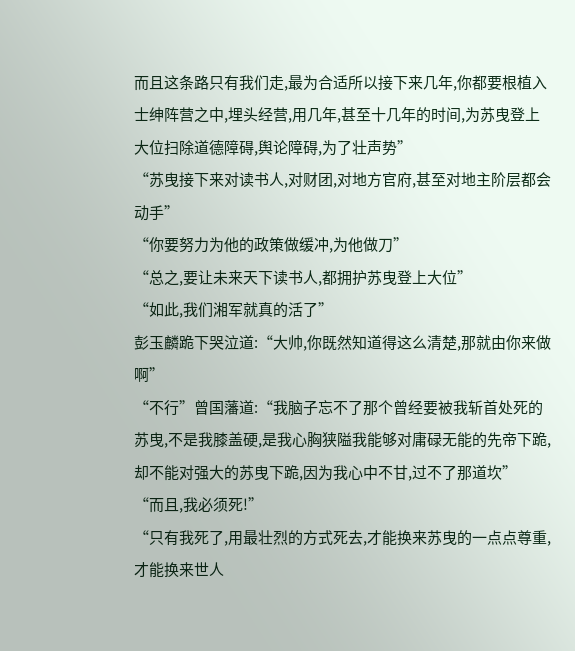而且这条路只有我们走,最为合适所以接下来几年,你都要根植入士绅阵营之中,埋头经营,用几年,甚至十几年的时间,为苏曳登上大位扫除道德障碍,舆论障碍,为了壮声势”
“苏曳接下来对读书人,对财团,对地方官府,甚至对地主阶层都会动手”
“你要努力为他的政策做缓冲,为他做刀”
“总之,要让未来天下读书人,都拥护苏曳登上大位”
“如此,我们湘军就真的活了”
彭玉麟跪下哭泣道:“大帅,你既然知道得这么清楚,那就由你来做啊”
“不行”曾国藩道:“我脑子忘不了那个曾经要被我斩首处死的苏曳,不是我膝盖硬,是我心胸狭隘我能够对庸碌无能的先帝下跪,却不能对强大的苏曳下跪,因为我心中不甘,过不了那道坎”
“而且,我必须死!”
“只有我死了,用最壮烈的方式死去,才能换来苏曳的一点点尊重,才能换来世人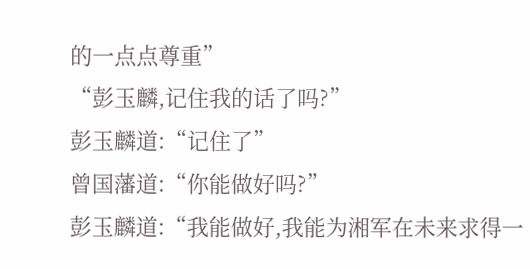的一点点尊重”
“彭玉麟,记住我的话了吗?”
彭玉麟道:“记住了”
曾国藩道:“你能做好吗?”
彭玉麟道:“我能做好,我能为湘军在未来求得一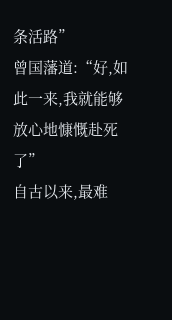条活路”
曾国藩道:“好,如此一来,我就能够放心地慷慨赴死了”
自古以来,最难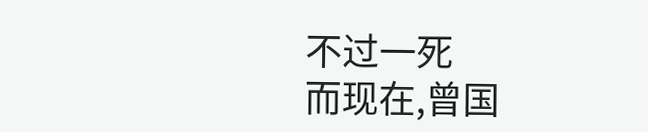不过一死
而现在,曾国